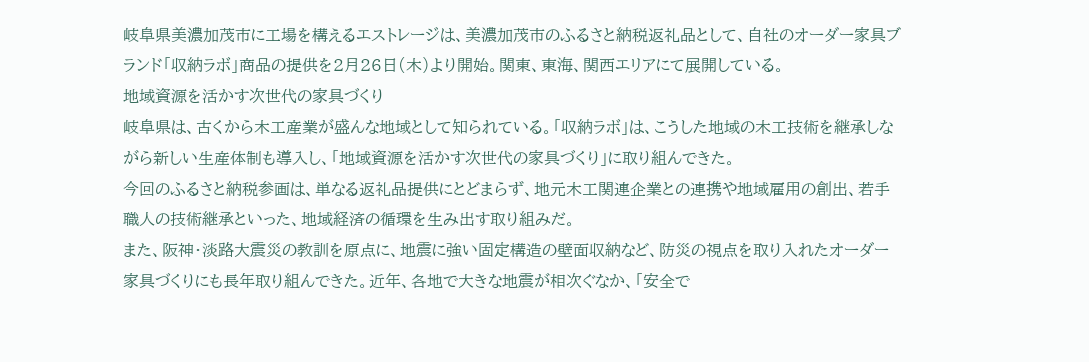岐阜県美濃加茂市に工場を構えるエストレージは、美濃加茂市のふるさと納税返礼品として、自社のオーダー家具ブランド「収納ラボ」商品の提供を2月26日(木)より開始。関東、東海、関西エリアにて展開している。
地域資源を活かす次世代の家具づくり
岐阜県は、古くから木工産業が盛んな地域として知られている。「収納ラボ」は、こうした地域の木工技術を継承しながら新しい生産体制も導入し、「地域資源を活かす次世代の家具づくり」に取り組んできた。
今回のふるさと納税参画は、単なる返礼品提供にとどまらず、地元木工関連企業との連携や地域雇用の創出、若手職人の技術継承といった、地域経済の循環を生み出す取り組みだ。
また、阪神・淡路大震災の教訓を原点に、地震に強い固定構造の壁面収納など、防災の視点を取り入れたオーダー家具づくりにも長年取り組んできた。近年、各地で大きな地震が相次ぐなか、「安全で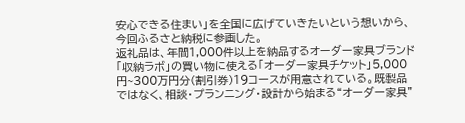安心できる住まい」を全国に広げていきたいという想いから、今回ふるさと納税に参画した。
返礼品は、年間1,000件以上を納品するオーダー家具ブランド「収納ラボ」の買い物に使える「オーダー家具チケット」5,000円~300万円分(割引券)19コースが用意されている。既製品ではなく、相談・プランニング・設計から始まる“オーダー家具”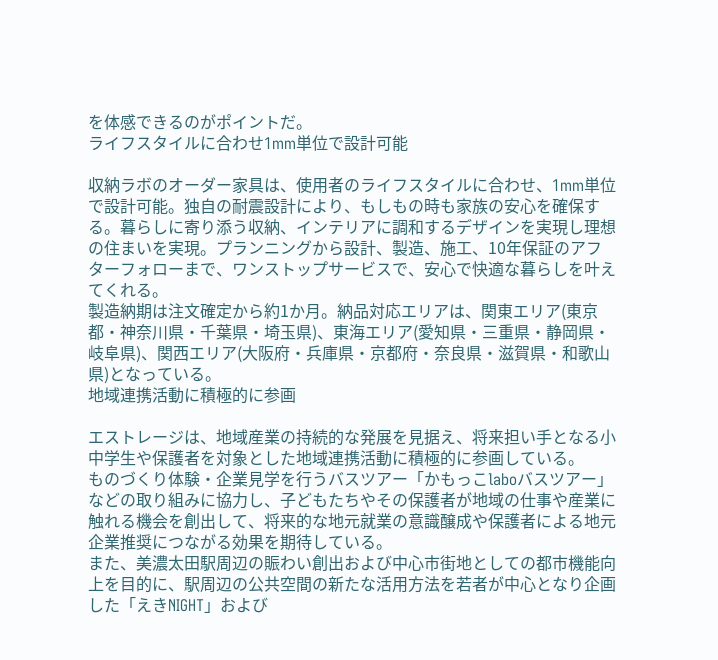を体感できるのがポイントだ。
ライフスタイルに合わせ1mm単位で設計可能

収納ラボのオーダー家具は、使用者のライフスタイルに合わせ、1mm単位で設計可能。独自の耐震設計により、もしもの時も家族の安心を確保する。暮らしに寄り添う収納、インテリアに調和するデザインを実現し理想の住まいを実現。プランニングから設計、製造、施工、10年保証のアフターフォローまで、ワンストップサービスで、安心で快適な暮らしを叶えてくれる。
製造納期は注文確定から約1か月。納品対応エリアは、関東エリア(東京都・神奈川県・千葉県・埼玉県)、東海エリア(愛知県・三重県・静岡県・岐阜県)、関西エリア(大阪府・兵庫県・京都府・奈良県・滋賀県・和歌山県)となっている。
地域連携活動に積極的に参画

エストレージは、地域産業の持続的な発展を見据え、将来担い手となる小中学生や保護者を対象とした地域連携活動に積極的に参画している。
ものづくり体験・企業見学を行うバスツアー「かもっこlaboバスツアー」などの取り組みに協力し、子どもたちやその保護者が地域の仕事や産業に触れる機会を創出して、将来的な地元就業の意識醸成や保護者による地元企業推奨につながる効果を期待している。
また、美濃太田駅周辺の賑わい創出および中心市街地としての都市機能向上を目的に、駅周辺の公共空間の新たな活用方法を若者が中心となり企画した「えきNIGHT」および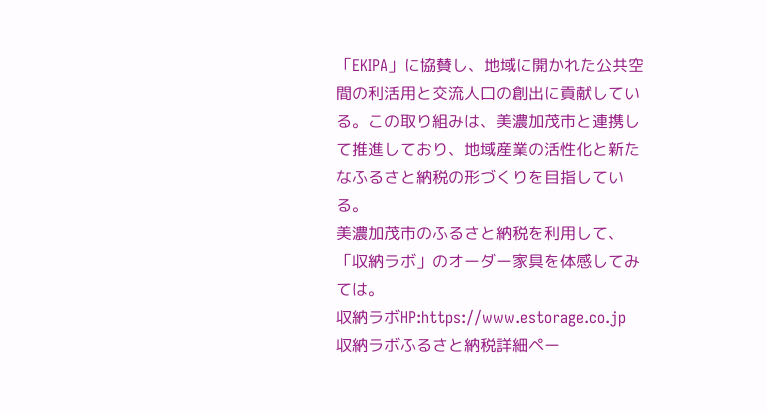「EKIPA」に協賛し、地域に開かれた公共空間の利活用と交流人口の創出に貢献している。この取り組みは、美濃加茂市と連携して推進しており、地域産業の活性化と新たなふるさと納税の形づくりを目指している。
美濃加茂市のふるさと納税を利用して、「収納ラボ」のオーダー家具を体感してみては。
収納ラボHP:https://www.estorage.co.jp
収納ラボふるさと納税詳細ペー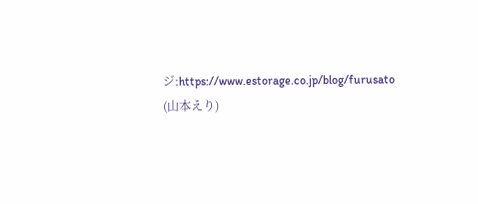ジ:https://www.estorage.co.jp/blog/furusato
(山本えり)